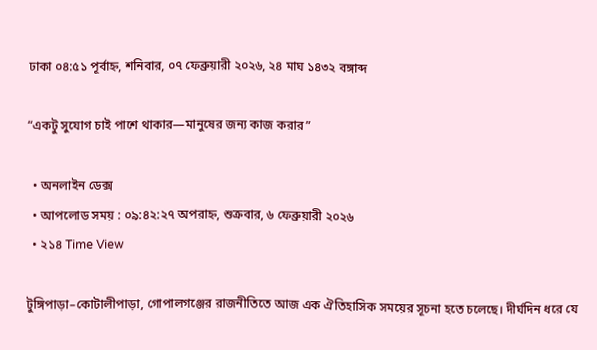ঢাকা ০৪:৫১ পূর্বাহ্ন, শনিবার, ০৭ ফেব্রুয়ারী ২০২৬, ২৪ মাঘ ১৪৩২ বঙ্গাব্দ

“একটু সুযোগ চাই পাশে থাকার—মানুষের জন্য কাজ করার”

  • অনলাইন ডেক্স
  • আপলোড সময় : ০৯:৪২:২৭ অপরাহ্ন, শুক্রবার, ৬ ফেব্রুয়ারী ২০২৬
  • ২১৪ Time View

টুঙ্গিপাড়া–কোটালীপাড়া, গোপালগঞ্জের রাজনীতিতে আজ এক ঐতিহাসিক সময়ের সূচনা হতে চলেছে। দীর্ঘদিন ধরে যে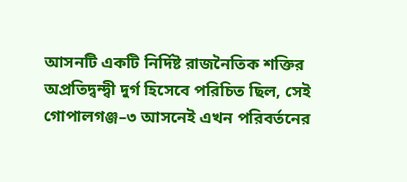আসনটি একটি নির্দিষ্ট রাজনৈতিক শক্তির অপ্রতিদ্বন্দ্বী দুর্গ হিসেবে পরিচিত ছিল, সেই গোপালগঞ্জ–৩ আসনেই এখন পরিবর্তনের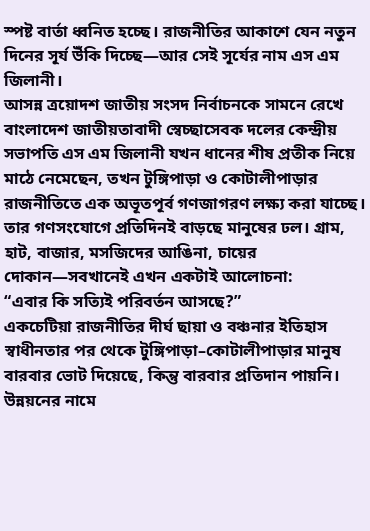স্পষ্ট বার্তা ধ্বনিত হচ্ছে। রাজনীতির আকাশে যেন নতুন দিনের সূর্য উঁকি দিচ্ছে—আর সেই সূর্যের নাম এস এম জিলানী।
আসন্ন ত্রয়োদশ জাতীয় সংসদ নির্বাচনকে সামনে রেখে বাংলাদেশ জাতীয়তাবাদী স্বেচ্ছাসেবক দলের কেন্দ্রীয় সভাপতি এস এম জিলানী যখন ধানের শীষ প্রতীক নিয়ে মাঠে নেমেছেন, তখন টুঙ্গিপাড়া ও কোটালীপাড়ার রাজনীতিতে এক অভূতপূর্ব গণজাগরণ লক্ষ্য করা যাচ্ছে। তার গণসংযোগে প্রতিদিনই বাড়ছে মানুষের ঢল। গ্রাম, হাট, বাজার, মসজিদের আঙিনা, চায়ের দোকান—সবখানেই এখন একটাই আলোচনা:
“এবার কি সত্যিই পরিবর্তন আসছে?”
একচেটিয়া রাজনীতির দীর্ঘ ছায়া ও বঞ্চনার ইতিহাস
স্বাধীনতার পর থেকে টুঙ্গিপাড়া–কোটালীপাড়ার মানুষ বারবার ভোট দিয়েছে, কিন্তু বারবার প্রতিদান পায়নি। উন্নয়নের নামে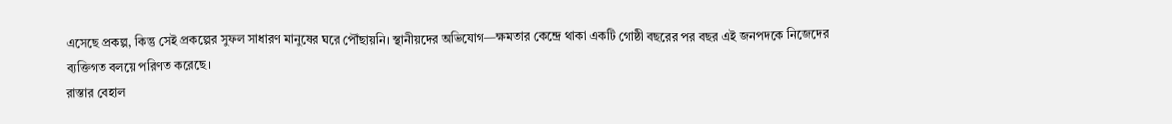এসেছে প্রকল্প, কিন্তু সেই প্রকল্পের সুফল সাধারণ মানুষের ঘরে পৌঁছায়নি। স্থানীয়দের অভিযোগ—ক্ষমতার কেন্দ্রে থাকা একটি গোষ্ঠী বছরের পর বছর এই জনপদকে নিজেদের ব্যক্তিগত বলয়ে পরিণত করেছে।
রাস্তার বেহাল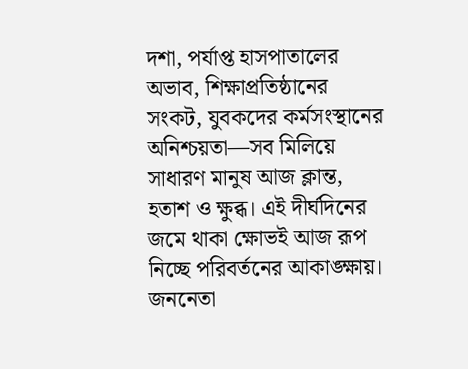দশা, পর্যাপ্ত হাসপাতালের অভাব, শিক্ষাপ্রতিষ্ঠানের সংকট, যুবকদের কর্মসংস্থানের অনিশ্চয়তা—সব মিলিয়ে সাধারণ মানুষ আজ ক্লান্ত, হতাশ ও ক্ষুব্ধ। এই দীর্ঘদিনের জমে থাকা ক্ষোভই আজ রূপ নিচ্ছে পরিবর্তনের আকাঙ্ক্ষায়।
জননেতা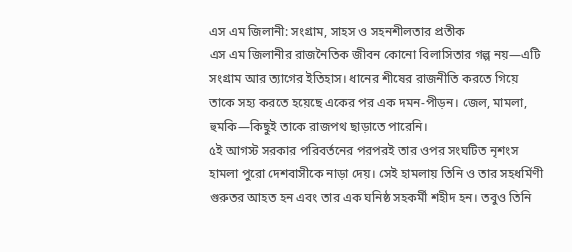এস এম জিলানী: সংগ্রাম, সাহস ও সহনশীলতার প্রতীক
এস এম জিলানীর রাজনৈতিক জীবন কোনো বিলাসিতার গল্প নয়—এটি সংগ্রাম আর ত্যাগের ইতিহাস। ধানের শীষের রাজনীতি করতে গিয়ে তাকে সহ্য করতে হয়েছে একের পর এক দমন-পীড়ন। জেল, মামলা, হুমকি—কিছুই তাকে রাজপথ ছাড়াতে পারেনি।
৫ই আগস্ট সরকার পরিবর্তনের পরপরই তার ওপর সংঘটিত নৃশংস হামলা পুরো দেশবাসীকে নাড়া দেয়। সেই হামলায় তিনি ও তার সহধর্মিণী গুরুতর আহত হন এবং তার এক ঘনিষ্ঠ সহকর্মী শহীদ হন। তবুও তিনি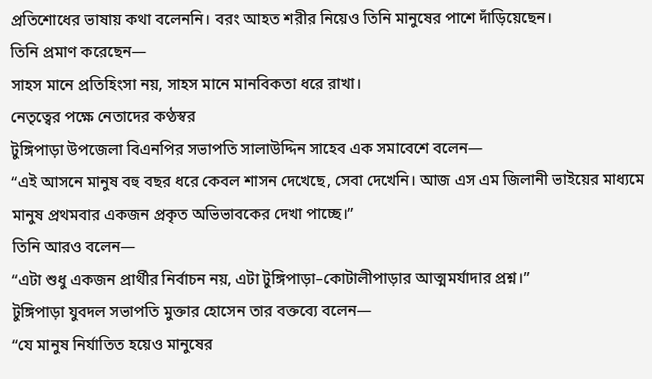প্রতিশোধের ভাষায় কথা বলেননি। বরং আহত শরীর নিয়েও তিনি মানুষের পাশে দাঁড়িয়েছেন।
তিনি প্রমাণ করেছেন—
সাহস মানে প্রতিহিংসা নয়, সাহস মানে মানবিকতা ধরে রাখা।
নেতৃত্বের পক্ষে নেতাদের কণ্ঠস্বর
টুঙ্গিপাড়া উপজেলা বিএনপির সভাপতি সালাউদ্দিন সাহেব এক সমাবেশে বলেন—
“এই আসনে মানুষ বহু বছর ধরে কেবল শাসন দেখেছে, সেবা দেখেনি। আজ এস এম জিলানী ভাইয়ের মাধ্যমে মানুষ প্রথমবার একজন প্রকৃত অভিভাবকের দেখা পাচ্ছে।”
তিনি আরও বলেন—
“এটা শুধু একজন প্রার্থীর নির্বাচন নয়, এটা টুঙ্গিপাড়া–কোটালীপাড়ার আত্মমর্যাদার প্রশ্ন।”
টুঙ্গিপাড়া যুবদল সভাপতি মুক্তার হোসেন তার বক্তব্যে বলেন—
“যে মানুষ নির্যাতিত হয়েও মানুষের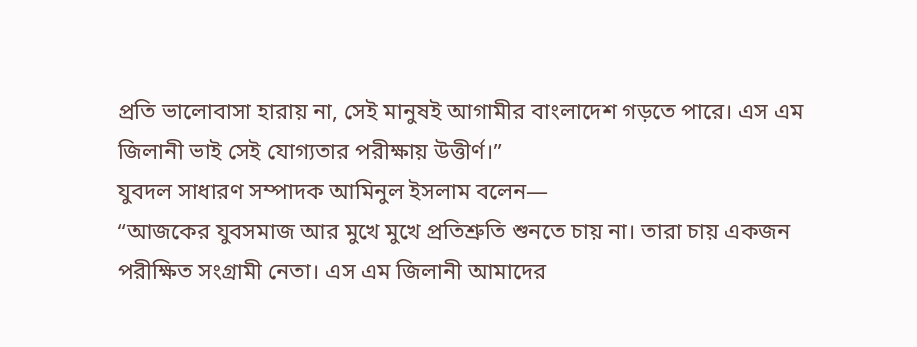প্রতি ভালোবাসা হারায় না, সেই মানুষই আগামীর বাংলাদেশ গড়তে পারে। এস এম জিলানী ভাই সেই যোগ্যতার পরীক্ষায় উত্তীর্ণ।”
যুবদল সাধারণ সম্পাদক আমিনুল ইসলাম বলেন—
“আজকের যুবসমাজ আর মুখে মুখে প্রতিশ্রুতি শুনতে চায় না। তারা চায় একজন পরীক্ষিত সংগ্রামী নেতা। এস এম জিলানী আমাদের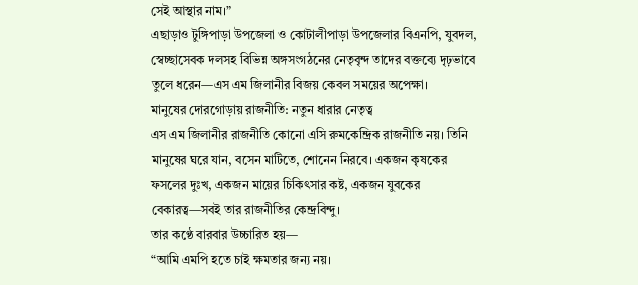সেই আস্থার নাম।”
এছাড়াও টুঙ্গিপাড়া উপজেলা ও কোটালীপাড়া উপজেলার বিএনপি, যুবদল, স্বেচ্ছাসেবক দলসহ বিভিন্ন অঙ্গসংগঠনের নেতৃবৃন্দ তাদের বক্তব্যে দৃঢ়ভাবে তুলে ধরেন—এস এম জিলানীর বিজয় কেবল সময়ের অপেক্ষা।
মানুষের দোরগোড়ায় রাজনীতি: নতুন ধারার নেতৃত্ব
এস এম জিলানীর রাজনীতি কোনো এসি রুমকেন্দ্রিক রাজনীতি নয়। তিনি মানুষের ঘরে যান, বসেন মাটিতে, শোনেন নিরবে। একজন কৃষকের ফসলের দুঃখ, একজন মায়ের চিকিৎসার কষ্ট, একজন যুবকের বেকারত্ব—সবই তার রাজনীতির কেন্দ্রবিন্দু।
তার কণ্ঠে বারবার উচ্চারিত হয়—
“আমি এমপি হতে চাই ক্ষমতার জন্য নয়।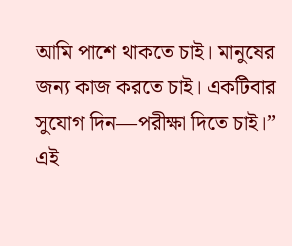আমি পাশে থাকতে চাই। মানুষের জন্য কাজ করতে চাই। একটিবার সুযোগ দিন—পরীক্ষা দিতে চাই।”
এই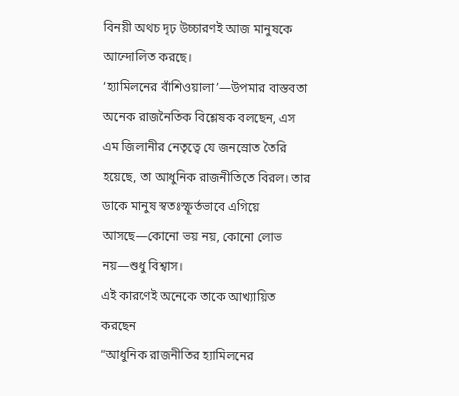বিনয়ী অথচ দৃঢ় উচ্চারণই আজ মানুষকে আন্দোলিত করছে।
‘হ্যামিলনের বাঁশিওয়ালা’—উপমার বাস্তবতা
অনেক রাজনৈতিক বিশ্লেষক বলছেন, এস এম জিলানীর নেতৃত্বে যে জনস্রোত তৈরি হয়েছে, তা আধুনিক রাজনীতিতে বিরল। তার ডাকে মানুষ স্বতঃস্ফূর্তভাবে এগিয়ে আসছে—কোনো ভয় নয়, কোনো লোভ নয়—শুধু বিশ্বাস।
এই কারণেই অনেকে তাকে আখ্যায়িত করছেন
“আধুনিক রাজনীতির হ্যামিলনের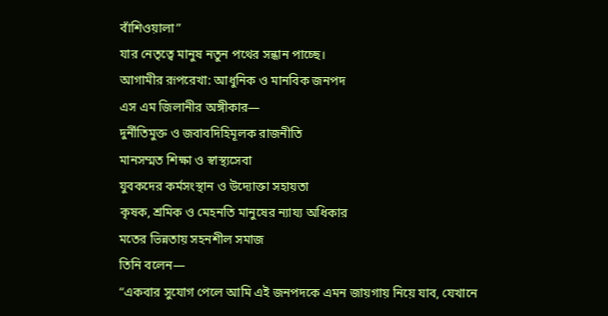বাঁশিওয়ালা”
যার নেতৃত্বে মানুষ নতুন পথের সন্ধান পাচ্ছে।
আগামীর রূপরেখা: আধুনিক ও মানবিক জনপদ
এস এম জিলানীর অঙ্গীকার—
দুর্নীতিমুক্ত ও জবাবদিহিমূলক রাজনীতি
মানসম্মত শিক্ষা ও স্বাস্থ্যসেবা
যুবকদের কর্মসংস্থান ও উদ্যোক্তা সহায়তা
কৃষক, শ্রমিক ও মেহনতি মানুষের ন্যায্য অধিকার
মতের ভিন্নতায় সহনশীল সমাজ
তিনি বলেন—
“একবার সুযোগ পেলে আমি এই জনপদকে এমন জায়গায় নিয়ে যাব, যেখানে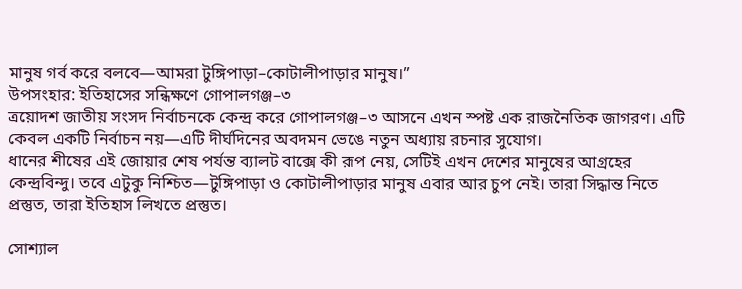মানুষ গর্ব করে বলবে—আমরা টুঙ্গিপাড়া–কোটালীপাড়ার মানুষ।”
উপসংহার: ইতিহাসের সন্ধিক্ষণে গোপালগঞ্জ–৩
ত্রয়োদশ জাতীয় সংসদ নির্বাচনকে কেন্দ্র করে গোপালগঞ্জ–৩ আসনে এখন স্পষ্ট এক রাজনৈতিক জাগরণ। এটি কেবল একটি নির্বাচন নয়—এটি দীর্ঘদিনের অবদমন ভেঙে নতুন অধ্যায় রচনার সুযোগ।
ধানের শীষের এই জোয়ার শেষ পর্যন্ত ব্যালট বাক্সে কী রূপ নেয়, সেটিই এখন দেশের মানুষের আগ্রহের কেন্দ্রবিন্দু। তবে এটুকু নিশ্চিত—টুঙ্গিপাড়া ও কোটালীপাড়ার মানুষ এবার আর চুপ নেই। তারা সিদ্ধান্ত নিতে প্রস্তুত, তারা ইতিহাস লিখতে প্রস্তুত।

সোশ্যাল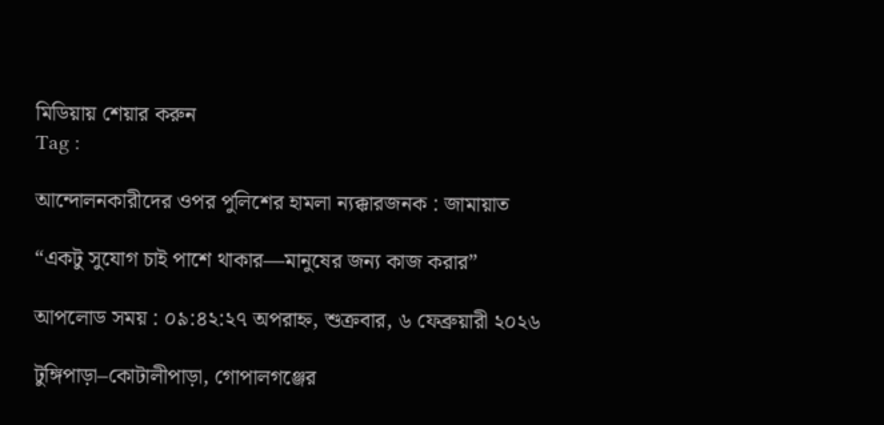মিডিয়ায় শেয়ার করুন
Tag :

আন্দোলনকারীদের ওপর পুলিশের হামলা ন্যক্কারজনক : জামায়াত

“একটু সুযোগ চাই পাশে থাকার—মানুষের জন্য কাজ করার”

আপলোড সময় : ০৯:৪২:২৭ অপরাহ্ন, শুক্রবার, ৬ ফেব্রুয়ারী ২০২৬

টুঙ্গিপাড়া–কোটালীপাড়া, গোপালগঞ্জের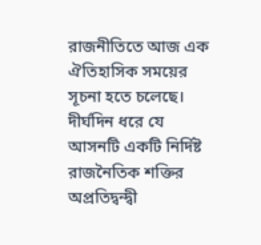রাজনীতিতে আজ এক ঐতিহাসিক সময়ের সূচনা হতে চলেছে। দীর্ঘদিন ধরে যে আসনটি একটি নির্দিষ্ট রাজনৈতিক শক্তির অপ্রতিদ্বন্দ্বী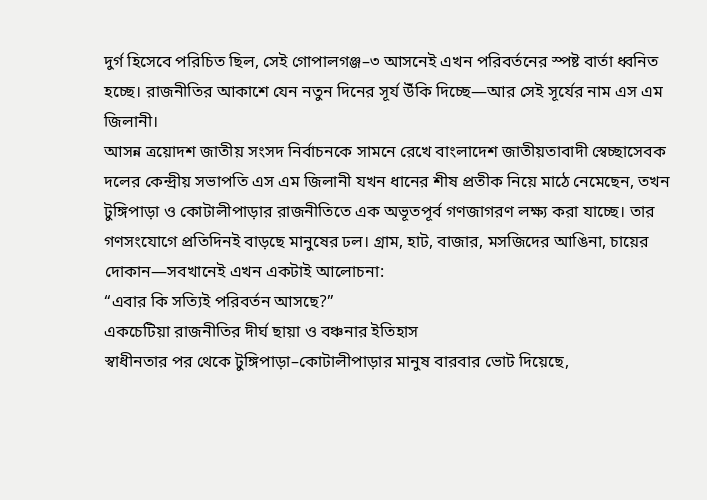দুর্গ হিসেবে পরিচিত ছিল, সেই গোপালগঞ্জ–৩ আসনেই এখন পরিবর্তনের স্পষ্ট বার্তা ধ্বনিত হচ্ছে। রাজনীতির আকাশে যেন নতুন দিনের সূর্য উঁকি দিচ্ছে—আর সেই সূর্যের নাম এস এম জিলানী।
আসন্ন ত্রয়োদশ জাতীয় সংসদ নির্বাচনকে সামনে রেখে বাংলাদেশ জাতীয়তাবাদী স্বেচ্ছাসেবক দলের কেন্দ্রীয় সভাপতি এস এম জিলানী যখন ধানের শীষ প্রতীক নিয়ে মাঠে নেমেছেন, তখন টুঙ্গিপাড়া ও কোটালীপাড়ার রাজনীতিতে এক অভূতপূর্ব গণজাগরণ লক্ষ্য করা যাচ্ছে। তার গণসংযোগে প্রতিদিনই বাড়ছে মানুষের ঢল। গ্রাম, হাট, বাজার, মসজিদের আঙিনা, চায়ের দোকান—সবখানেই এখন একটাই আলোচনা:
“এবার কি সত্যিই পরিবর্তন আসছে?”
একচেটিয়া রাজনীতির দীর্ঘ ছায়া ও বঞ্চনার ইতিহাস
স্বাধীনতার পর থেকে টুঙ্গিপাড়া–কোটালীপাড়ার মানুষ বারবার ভোট দিয়েছে,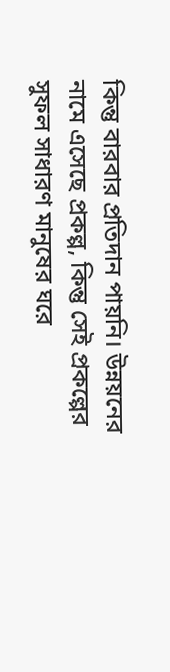কিন্তু বারবার প্রতিদান পায়নি। উন্নয়নের নামে এসেছে প্রকল্প, কিন্তু সেই প্রকল্পের সুফল সাধারণ মানুষের ঘরে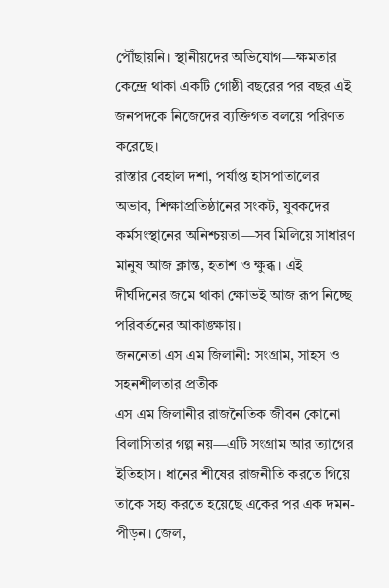পৌঁছায়নি। স্থানীয়দের অভিযোগ—ক্ষমতার কেন্দ্রে থাকা একটি গোষ্ঠী বছরের পর বছর এই জনপদকে নিজেদের ব্যক্তিগত বলয়ে পরিণত করেছে।
রাস্তার বেহাল দশা, পর্যাপ্ত হাসপাতালের অভাব, শিক্ষাপ্রতিষ্ঠানের সংকট, যুবকদের কর্মসংস্থানের অনিশ্চয়তা—সব মিলিয়ে সাধারণ মানুষ আজ ক্লান্ত, হতাশ ও ক্ষুব্ধ। এই দীর্ঘদিনের জমে থাকা ক্ষোভই আজ রূপ নিচ্ছে পরিবর্তনের আকাঙ্ক্ষায়।
জননেতা এস এম জিলানী: সংগ্রাম, সাহস ও সহনশীলতার প্রতীক
এস এম জিলানীর রাজনৈতিক জীবন কোনো বিলাসিতার গল্প নয়—এটি সংগ্রাম আর ত্যাগের ইতিহাস। ধানের শীষের রাজনীতি করতে গিয়ে তাকে সহ্য করতে হয়েছে একের পর এক দমন-পীড়ন। জেল,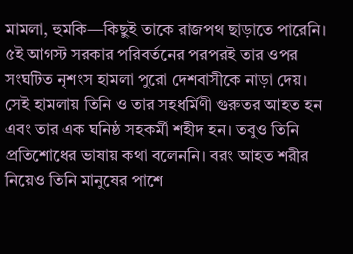মামলা, হুমকি—কিছুই তাকে রাজপথ ছাড়াতে পারেনি।
৫ই আগস্ট সরকার পরিবর্তনের পরপরই তার ওপর সংঘটিত নৃশংস হামলা পুরো দেশবাসীকে নাড়া দেয়। সেই হামলায় তিনি ও তার সহধর্মিণী গুরুতর আহত হন এবং তার এক ঘনিষ্ঠ সহকর্মী শহীদ হন। তবুও তিনি প্রতিশোধের ভাষায় কথা বলেননি। বরং আহত শরীর নিয়েও তিনি মানুষের পাশে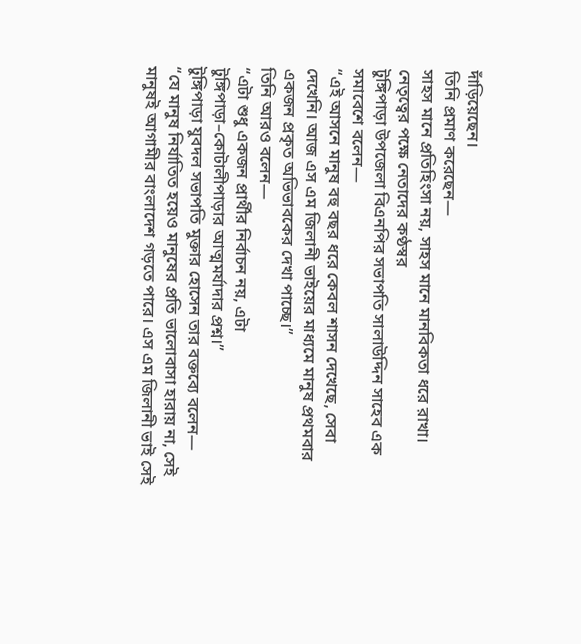দাঁড়িয়েছেন।
তিনি প্রমাণ করেছেন—
সাহস মানে প্রতিহিংসা নয়, সাহস মানে মানবিকতা ধরে রাখা।
নেতৃত্বের পক্ষে নেতাদের কণ্ঠস্বর
টুঙ্গিপাড়া উপজেলা বিএনপির সভাপতি সালাউদ্দিন সাহেব এক সমাবেশে বলেন—
“এই আসনে মানুষ বহু বছর ধরে কেবল শাসন দেখেছে, সেবা দেখেনি। আজ এস এম জিলানী ভাইয়ের মাধ্যমে মানুষ প্রথমবার একজন প্রকৃত অভিভাবকের দেখা পাচ্ছে।”
তিনি আরও বলেন—
“এটা শুধু একজন প্রার্থীর নির্বাচন নয়, এটা টুঙ্গিপাড়া–কোটালীপাড়ার আত্মমর্যাদার প্রশ্ন।”
টুঙ্গিপাড়া যুবদল সভাপতি মুক্তার হোসেন তার বক্তব্যে বলেন—
“যে মানুষ নির্যাতিত হয়েও মানুষের প্রতি ভালোবাসা হারায় না, সেই মানুষই আগামীর বাংলাদেশ গড়তে পারে। এস এম জিলানী ভাই সেই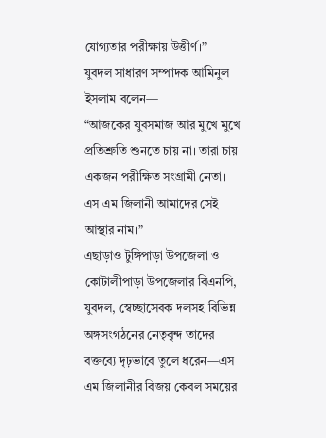যোগ্যতার পরীক্ষায় উত্তীর্ণ।”
যুবদল সাধারণ সম্পাদক আমিনুল ইসলাম বলেন—
“আজকের যুবসমাজ আর মুখে মুখে প্রতিশ্রুতি শুনতে চায় না। তারা চায় একজন পরীক্ষিত সংগ্রামী নেতা। এস এম জিলানী আমাদের সেই আস্থার নাম।”
এছাড়াও টুঙ্গিপাড়া উপজেলা ও কোটালীপাড়া উপজেলার বিএনপি, যুবদল, স্বেচ্ছাসেবক দলসহ বিভিন্ন অঙ্গসংগঠনের নেতৃবৃন্দ তাদের বক্তব্যে দৃঢ়ভাবে তুলে ধরেন—এস এম জিলানীর বিজয় কেবল সময়ের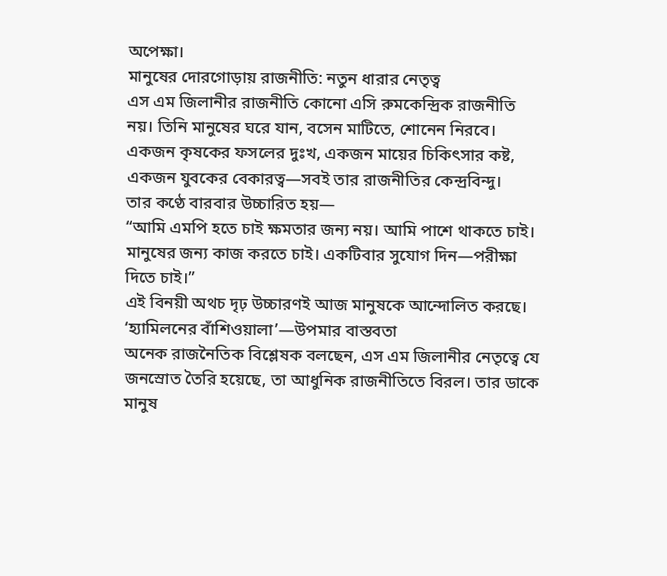অপেক্ষা।
মানুষের দোরগোড়ায় রাজনীতি: নতুন ধারার নেতৃত্ব
এস এম জিলানীর রাজনীতি কোনো এসি রুমকেন্দ্রিক রাজনীতি নয়। তিনি মানুষের ঘরে যান, বসেন মাটিতে, শোনেন নিরবে। একজন কৃষকের ফসলের দুঃখ, একজন মায়ের চিকিৎসার কষ্ট, একজন যুবকের বেকারত্ব—সবই তার রাজনীতির কেন্দ্রবিন্দু।
তার কণ্ঠে বারবার উচ্চারিত হয়—
“আমি এমপি হতে চাই ক্ষমতার জন্য নয়। আমি পাশে থাকতে চাই। মানুষের জন্য কাজ করতে চাই। একটিবার সুযোগ দিন—পরীক্ষা দিতে চাই।”
এই বিনয়ী অথচ দৃঢ় উচ্চারণই আজ মানুষকে আন্দোলিত করছে।
‘হ্যামিলনের বাঁশিওয়ালা’—উপমার বাস্তবতা
অনেক রাজনৈতিক বিশ্লেষক বলছেন, এস এম জিলানীর নেতৃত্বে যে জনস্রোত তৈরি হয়েছে, তা আধুনিক রাজনীতিতে বিরল। তার ডাকে মানুষ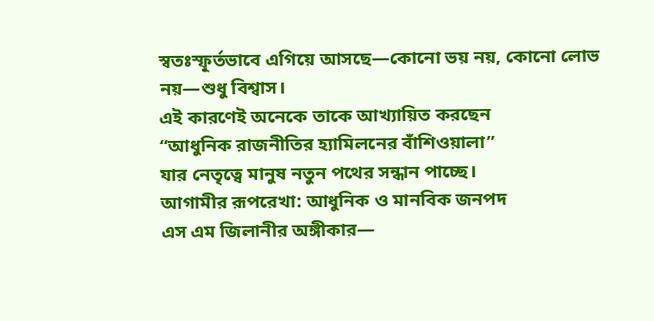স্বতঃস্ফূর্তভাবে এগিয়ে আসছে—কোনো ভয় নয়, কোনো লোভ নয়—শুধু বিশ্বাস।
এই কারণেই অনেকে তাকে আখ্যায়িত করছেন
“আধুনিক রাজনীতির হ্যামিলনের বাঁশিওয়ালা”
যার নেতৃত্বে মানুষ নতুন পথের সন্ধান পাচ্ছে।
আগামীর রূপরেখা: আধুনিক ও মানবিক জনপদ
এস এম জিলানীর অঙ্গীকার—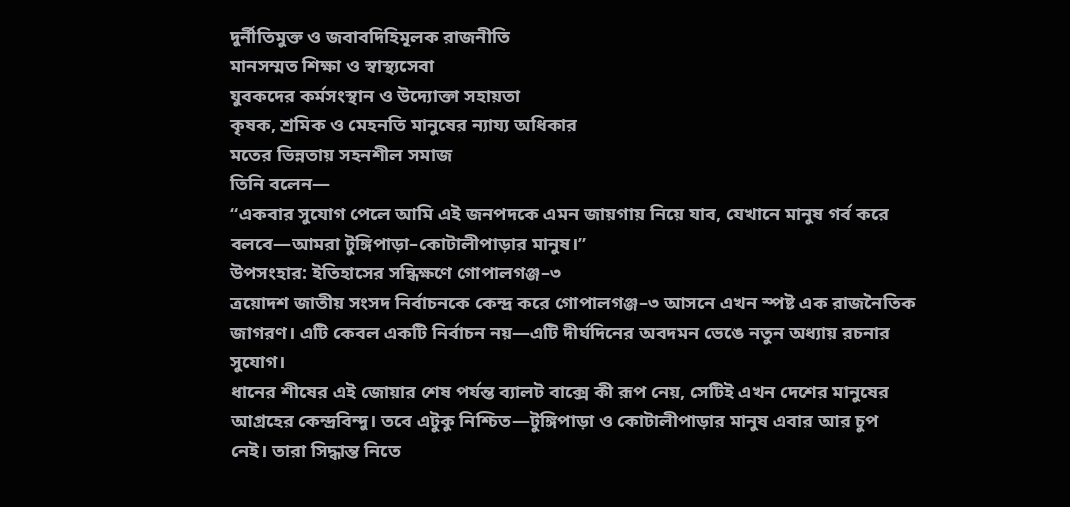দুর্নীতিমুক্ত ও জবাবদিহিমূলক রাজনীতি
মানসম্মত শিক্ষা ও স্বাস্থ্যসেবা
যুবকদের কর্মসংস্থান ও উদ্যোক্তা সহায়তা
কৃষক, শ্রমিক ও মেহনতি মানুষের ন্যায্য অধিকার
মতের ভিন্নতায় সহনশীল সমাজ
তিনি বলেন—
“একবার সুযোগ পেলে আমি এই জনপদকে এমন জায়গায় নিয়ে যাব, যেখানে মানুষ গর্ব করে বলবে—আমরা টুঙ্গিপাড়া–কোটালীপাড়ার মানুষ।”
উপসংহার: ইতিহাসের সন্ধিক্ষণে গোপালগঞ্জ–৩
ত্রয়োদশ জাতীয় সংসদ নির্বাচনকে কেন্দ্র করে গোপালগঞ্জ–৩ আসনে এখন স্পষ্ট এক রাজনৈতিক জাগরণ। এটি কেবল একটি নির্বাচন নয়—এটি দীর্ঘদিনের অবদমন ভেঙে নতুন অধ্যায় রচনার সুযোগ।
ধানের শীষের এই জোয়ার শেষ পর্যন্ত ব্যালট বাক্সে কী রূপ নেয়, সেটিই এখন দেশের মানুষের আগ্রহের কেন্দ্রবিন্দু। তবে এটুকু নিশ্চিত—টুঙ্গিপাড়া ও কোটালীপাড়ার মানুষ এবার আর চুপ নেই। তারা সিদ্ধান্ত নিতে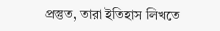প্রস্তুত, তারা ইতিহাস লিখতে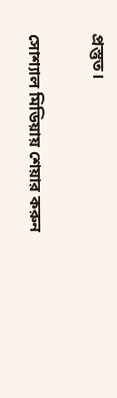প্রস্তুত।

সোশ্যাল মিডিয়ায় শেয়ার করুন